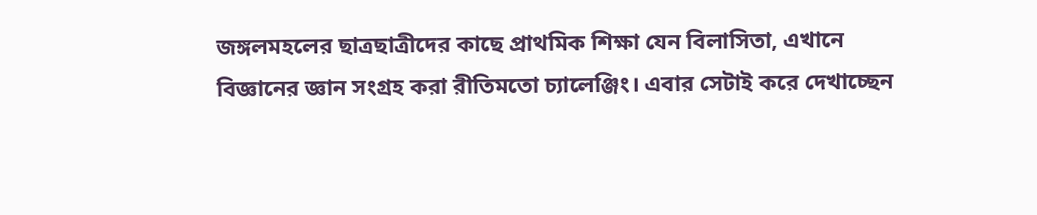জঙ্গলমহলের ছাত্রছাত্রীদের কাছে প্রাথমিক শিক্ষা যেন বিলাসিতা, এখানে বিজ্ঞানের জ্ঞান সংগ্রহ করা রীতিমতো চ্যালেঞ্জিং। এবার সেটাই করে দেখাচ্ছেন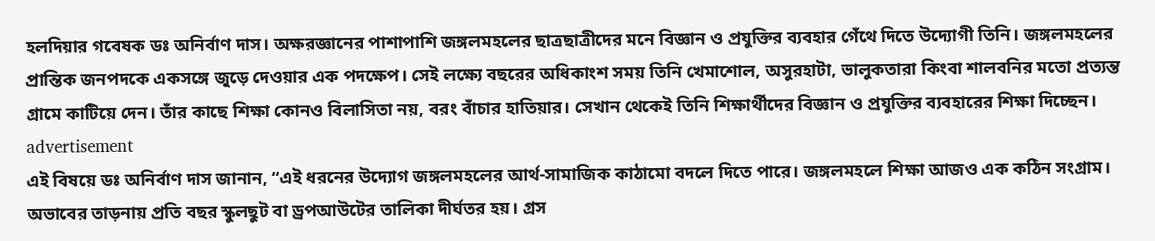হলদিয়ার গবেষক ডঃ অনির্বাণ দাস। অক্ষরজ্ঞানের পাশাপাশি জঙ্গলমহলের ছাত্রছাত্রীদের মনে বিজ্ঞান ও প্রযুক্তির ব্যবহার গেঁথে দিতে উদ্যোগী তিনি। জঙ্গলমহলের প্রান্তিক জনপদকে একসঙ্গে জুড়ে দেওয়ার এক পদক্ষেপ। সেই লক্ষ্যে বছরের অধিকাংশ সময় তিনি খেমাশোল, অসুরহাটা, ভালুকতারা কিংবা শালবনির মতো প্রত্যন্ত গ্রামে কাটিয়ে দেন। তাঁর কাছে শিক্ষা কোনও বিলাসিতা নয়, বরং বাঁচার হাতিয়ার। সেখান থেকেই তিনি শিক্ষার্থীদের বিজ্ঞান ও প্রযুক্তির ব্যবহারের শিক্ষা দিচ্ছেন।
advertisement
এই বিষয়ে ডঃ অনির্বাণ দাস জানান, “এই ধরনের উদ্যোগ জঙ্গলমহলের আর্থ-সামাজিক কাঠামো বদলে দিতে পারে। জঙ্গলমহলে শিক্ষা আজও এক কঠিন সংগ্রাম। অভাবের তাড়নায় প্রতি বছর স্কুলছুট বা ড্রপআউটের তালিকা দীর্ঘতর হয়। গ্রস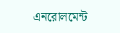এনরোলমেন্ট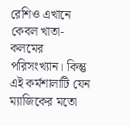রেশিও এখানে কেবল খাতা-কলমের পরিসংখ্যান। কিন্তু এই কর্মশালাটি যেন ম্যাজিকের মতো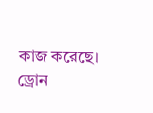কাজ করেছে। ড্রোন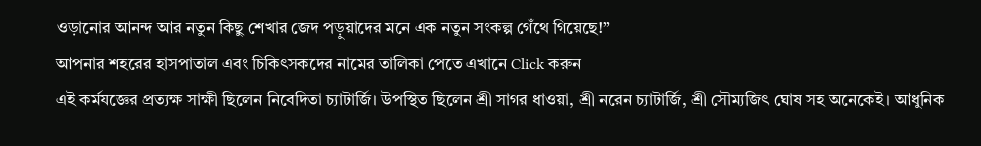ওড়ানোর আনন্দ আর নতুন কিছু শেখার জেদ পড়ুয়াদের মনে এক নতুন সংকল্প গেঁথে গিয়েছে!”
আপনার শহরের হাসপাতাল এবং চিকিৎসকদের নামের তালিকা পেতে এখানে Click করুন
এই কর্মযজ্ঞের প্রত্যক্ষ সাক্ষী ছিলেন নিবেদিতা চ্যাটার্জি। উপস্থিত ছিলেন শ্রী সাগর ধাওয়া, শ্রী নরেন চ্যাটার্জি, শ্রী সৌম্যজিৎ ঘোষ সহ অনেকেই। আধুনিক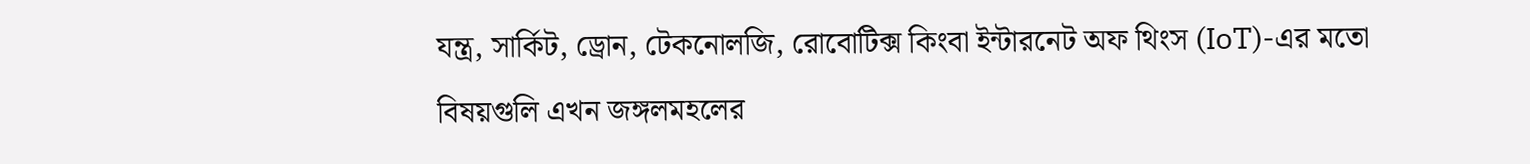যন্ত্র, সার্কিট, ড্রোন, টেকনোলজি, রোবোটিক্স কিংবা ইন্টারনেট অফ থিংস (IoT)-এর মতো বিষয়গুলি এখন জঙ্গলমহলের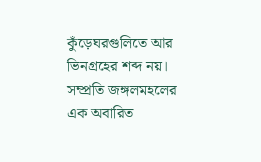কুঁড়েঘরগুলিতে আর ভিনগ্রহের শব্দ নয়। সম্প্রতি জঙ্গলমহলের এক অবারিত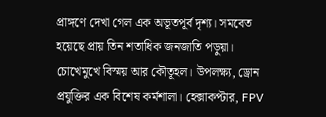প্রাঙ্গণে দেখা গেল এক অভূতপূর্ব দৃশ্য। সমবেত হয়েছে প্রায় তিন শতাধিক জনজাতি পড়ুয়া। চোখেমুখে বিস্ময় আর কৌতূহল। উপলক্ষ্য, ড্রোন প্রযুক্তির এক বিশেষ কর্মশালা। হেক্সাকপ্টার, FPV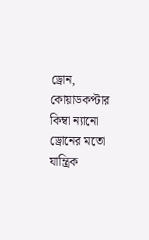ড্রোন, কোয়াডকপ্টার কিম্বা ন্যানো ড্রোনের মতো যান্ত্রিক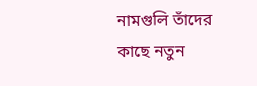নামগুলি তাঁদের কাছে নতুন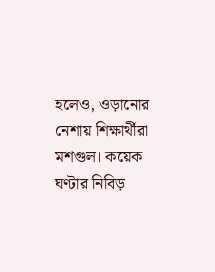হলেও, ওড়ানোর নেশায় শিক্ষার্থীরা মশগুল। কয়েক ঘণ্টার নিবিড়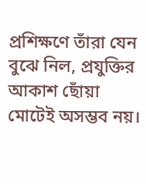প্রশিক্ষণে তাঁরা যেন বুঝে নিল, প্রযুক্তির আকাশ ছোঁয়া মোটেই অসম্ভব নয়।